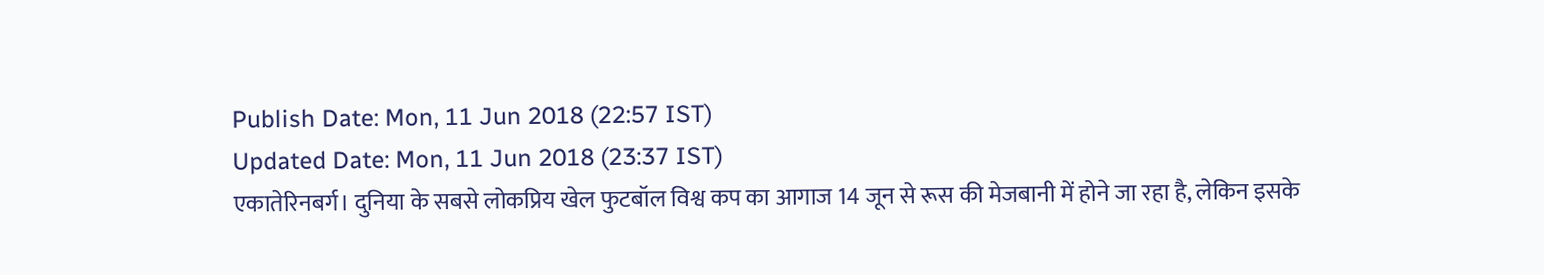Publish Date: Mon, 11 Jun 2018 (22:57 IST)
Updated Date: Mon, 11 Jun 2018 (23:37 IST)
एकातेरिनबर्ग। दुनिया के सबसे लोकप्रिय खेल फुटबॉल विश्व कप का आगाज 14 जून से रूस की मेजबानी में होने जा रहा है, लेकिन इसके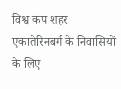विश्व कप शहर एकातेरिनबर्ग के निवासियों के लिए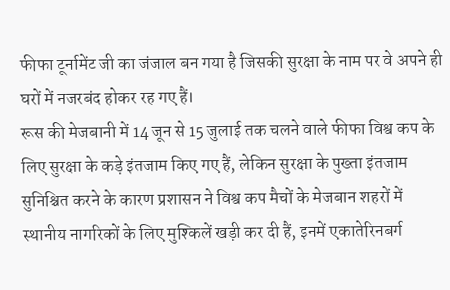फीफा टूर्नामेंट जी का जंजाल बन गया है जिसकी सुरक्षा के नाम पर वे अपने ही घरों में नजरबंद होकर रह गए हैं।
रूस की मेजबानी में 14 जून से 15 जुलाई तक चलने वाले फीफा विश्व कप के लिए सुरक्षा के कड़े इंतजाम किए गए हैं, लेकिन सुरक्षा के पुख्ता इंतजाम सुनिश्चित करने के कारण प्रशासन ने विश्व कप मैचों के मेजबान शहरों में स्थानीय नागरिकों के लिए मुश्किलें खड़ी कर दी हैं, इनमें एकातेरिनबर्ग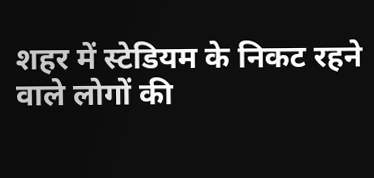शहर में स्टेडियम के निकट रहने वाले लोगों की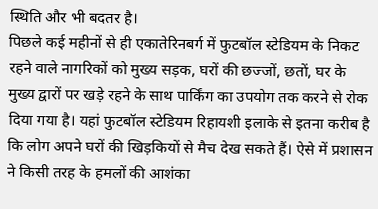स्थिति और भी बदतर है।
पिछले कई महीनों से ही एकातेरिनबर्ग में फुटबॉल स्टेडियम के निकट रहने वाले नागरिकों को मुख्य सड़क, घरों की छज्जों, छतों, घर के मुख्य द्वारों पर खड़े रहने के साथ पार्किंग का उपयोग तक करने से रोक दिया गया है। यहां फुटबॉल स्टेडियम रिहायशी इलाके से इतना करीब है कि लोग अपने घरों की खिड़कियों से मैच देख सकते हैं। ऐसे में प्रशासन ने किसी तरह के हमलों की आशंका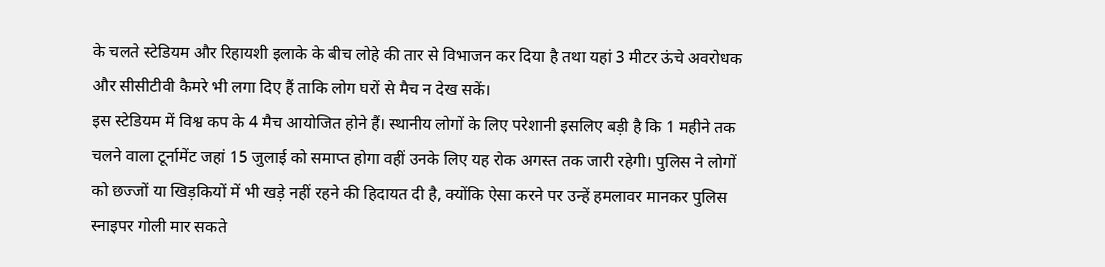के चलते स्टेडियम और रिहायशी इलाके के बीच लोहे की तार से विभाजन कर दिया है तथा यहां 3 मीटर ऊंचे अवरोधक और सीसीटीवी कैमरे भी लगा दिए हैं ताकि लोग घरों से मैच न देख सकें।
इस स्टेडियम में विश्व कप के 4 मैच आयोजित होने हैं। स्थानीय लोगों के लिए परेशानी इसलिए बड़ी है कि 1 महीने तक चलने वाला टूर्नामेंट जहां 15 जुलाई को समाप्त होगा वहीं उनके लिए यह रोक अगस्त तक जारी रहेगी। पुलिस ने लोगों को छज्जों या खिड़कियों में भी खड़े नहीं रहने की हिदायत दी है, क्योंकि ऐसा करने पर उन्हें हमलावर मानकर पुलिस स्नाइपर गोली मार सकते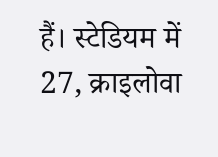हैं। स्टेडियम में 27, क्राइलोवा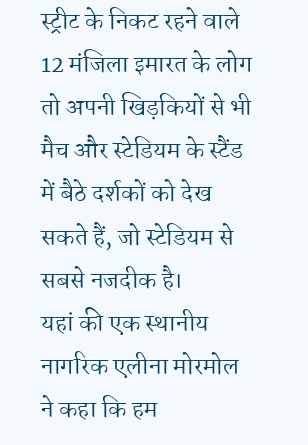स्ट्रीट के निकट रहने वाले 12 मंजिला इमारत के लोग तो अपनी खिड़कियों से भी मैच और स्टेडियम के स्टैंड में बैठे दर्शकों को देख सकते हैं, जो स्टेडियम से सबसे नजदीक है।
यहां की एक स्थानीय नागरिक एलीना मोरमोल ने कहा कि हम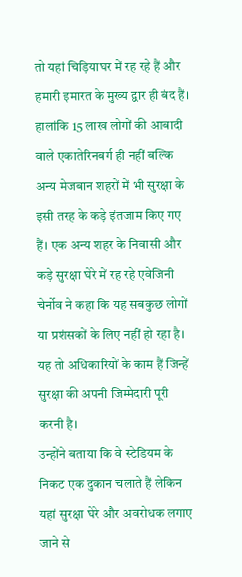तो यहां चिड़ियाघर में रह रहे हैं और हमारी इमारत के मुख्य द्वार ही बंद हैं। हालांकि 15 लाख लोगों की आबादी वाले एकातेरिनबर्ग ही नहीं बल्कि अन्य मेजबान शहरों में भी सुरक्षा के इसी तरह के कड़े इंतजाम किए गए हैं। एक अन्य शहर के निवासी और कड़े सुरक्षा घेरे में रह रहे एवेजिनी चेर्नोव ने कहा कि यह सबकुछ लोगों या प्रशंसकों के लिए नहीं हो रहा है। यह तो अधिकारियों के काम हैं जिन्हें सुरक्षा की अपनी जिम्मेदारी पूरी करनी है।
उन्होंने बताया कि वे स्टेडियम के निकट एक दुकान चलाते हैं लेकिन यहां सुरक्षा घेरे और अवरोधक लगाए जाने से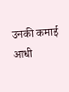उनकी कमाई आधी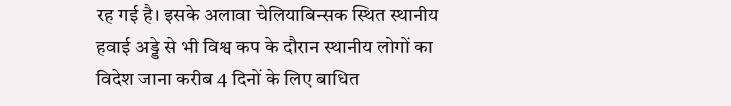रह गई है। इसके अलावा चेलियाबिन्सक स्थित स्थानीय हवाई अड्डे से भी विश्व कप के दौरान स्थानीय लोगों का विदेश जाना करीब 4 दिनों के लिए बाधित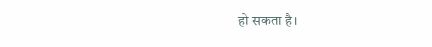हो सकता है।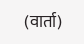(वार्ता)